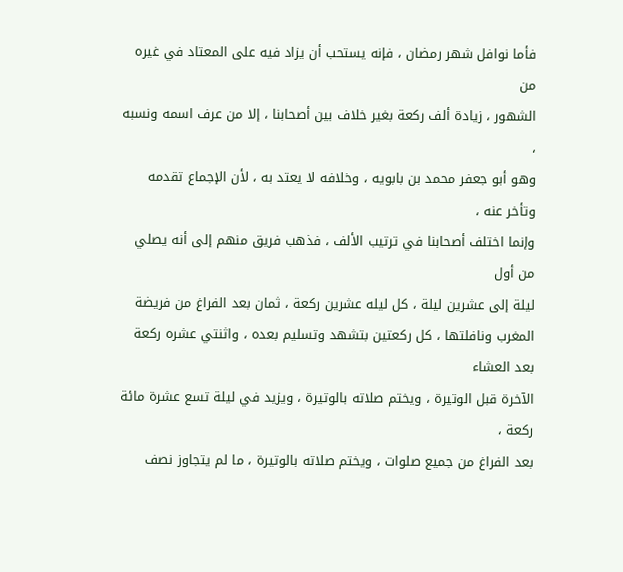فأما نوافل شهر رمضان ، فإنه يستحب أن يزاد فيه على المعتاد في غيره من
الشهور ، زيادة ألف ركعة بغير خلاف بين أصحابنا ، إلا من عرف اسمه ونسبه ،
وهو أبو جعفر محمد بن بابويه ، وخلافه لا يعتد به ، لأن الإجماع تقدمه وتأخر عنه ،
وإنما اختلف أصحابنا في ترتيب الألف ، فذهب فريق منهم إلى أنه يصلي من أول
ليلة إلى عشرين ليلة ، كل ليله عشرين ركعة ، ثمان بعد الفراغ من فريضة
المغرب ونافلتها ، كل ركعتين بتشهد وتسليم بعده ، واثنتي عشره ركعة بعد العشاء
الآخرة قبل الوتيرة ، ويختم صلاته بالوتيرة ، ويزيد في ليلة تسع عشرة مائة ركعة ،
بعد الفراغ من جميع صلوات ، ويختم صلاته بالوتيرة ، ما لم يتجاوز نصف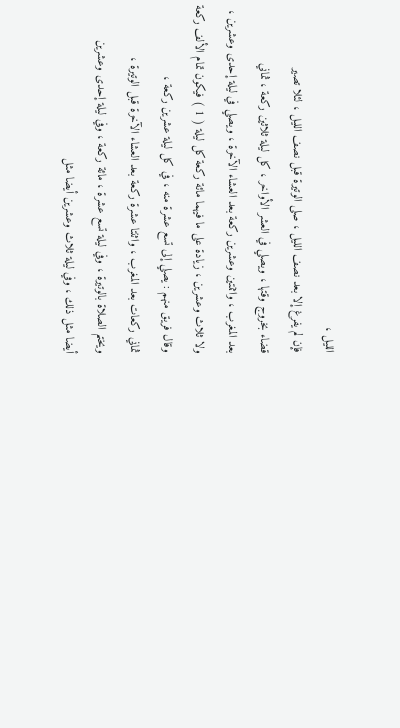الليل ،
فإن لم يفرغ إلا بعد نصف الليل ، صلى الوتيرة قبل نصف الليل ، لئلا تصير
قضاء بخروج وقتها ، ويصلي في العشر الأواخر ، كل ليلة ثلاثين ركعة ، ثماني
بعد المغرب ، واثنتين وعشرين ركعة بعد العشاء الآخرة ، ويصلي في ليلة إحدى وعشرين ،
ولا ثلاث وعشرين ، زيادة على ما فيهما مائة ركعة كل ليلة ( 1 ) فيكون تمام الألف ركعة
وقال فريق منهم : يصلي إلى تسع عشرة منه ، في كل ليلة عشرين ركعة ،
ثماني ركعات بعد المغرب ، واثنتا عشرة ركعة بعد العشاء الآخرة قبل الوتيرة ،
ويختم الصلاة بالوتيرة ، وفي ليلة تسع عشرة ، مائة ركعة ، وفي ليلة إحدى وعشرين
أيضا مثل ذلك ، وفي ليلة ثلاث وعشرين أيضا مثل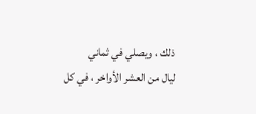ذلك ، ويصلي في ثماني
ليال من العشر الأواخر ، في كل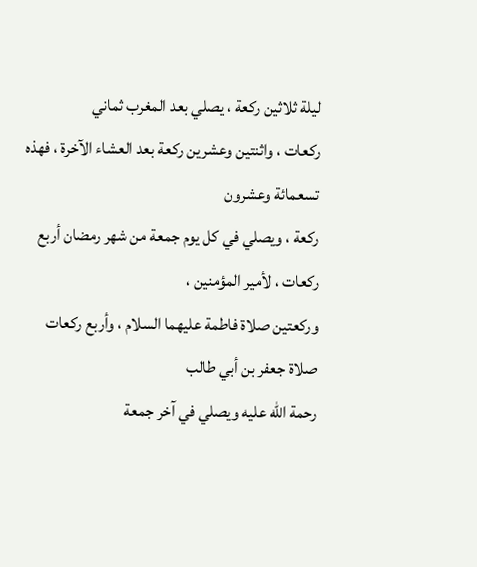ليلة ثلاثين ركعة ، يصلي بعد المغرب ثماني
ركعات ، واثنتين وعشرين ركعة بعد العشاء الآخرة ، فهذه تسعمائة وعشرون
ركعة ، ويصلي في كل يوم جمعة من شهر رمضان أربع ركعات ، لأمير المؤمنين ،
وركعتين صلاة فاطمة عليهما السلام ، وأربع ركعات صلاة جعفر بن أبي طالب
رحمة الله عليه ويصلي في آخر جمعة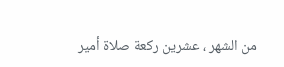من الشهر ، عشرين ركعة صلاة أمير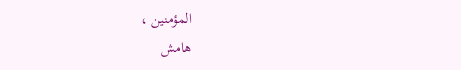المؤمنين ،
هامش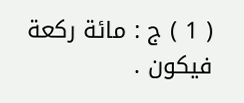( 1 ) ج : مائة ركعة فيكون .